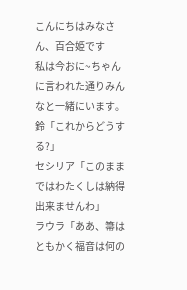こんにちはみなさん、百合姫です
私は今おに~ちゃんに言われた通りみんなと一緒にいます。
鈴「これからどうする?」
セシリア「このままではわたくしは納得出来ませんわ」
ラウラ「ああ、箒はともかく福音は何の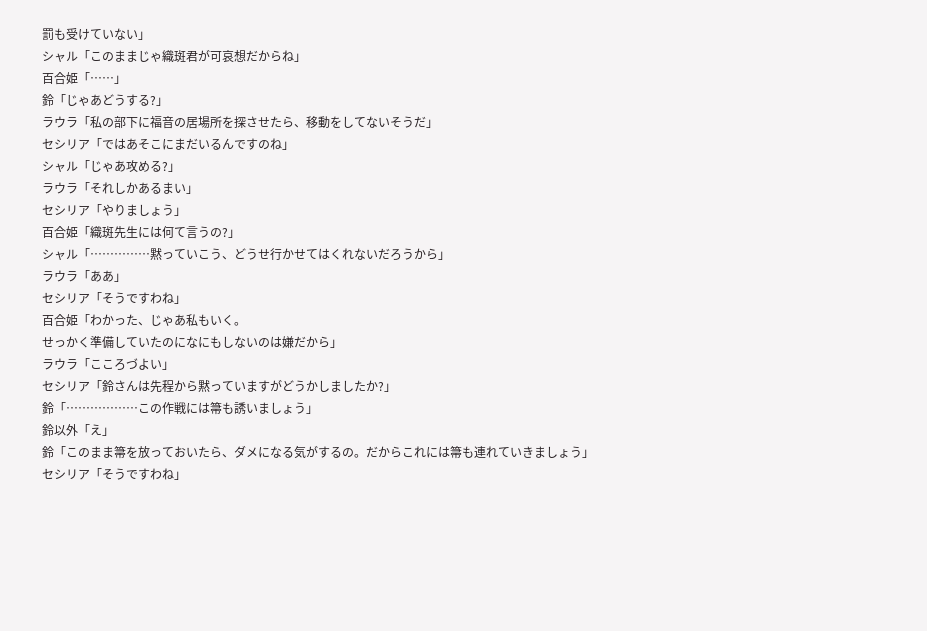罰も受けていない」
シャル「このままじゃ織斑君が可哀想だからね」
百合姫「……」
鈴「じゃあどうする?」
ラウラ「私の部下に福音の居場所を探させたら、移動をしてないそうだ」
セシリア「ではあそこにまだいるんですのね」
シャル「じゃあ攻める?」
ラウラ「それしかあるまい」
セシリア「やりましょう」
百合姫「織斑先生には何て言うの?」
シャル「……………黙っていこう、どうせ行かせてはくれないだろうから」
ラウラ「ああ」
セシリア「そうですわね」
百合姫「わかった、じゃあ私もいく。
せっかく準備していたのになにもしないのは嫌だから」
ラウラ「こころづよい」
セシリア「鈴さんは先程から黙っていますがどうかしましたか?」
鈴「………………この作戦には箒も誘いましょう」
鈴以外「え」
鈴「このまま箒を放っておいたら、ダメになる気がするの。だからこれには箒も連れていきましょう」
セシリア「そうですわね」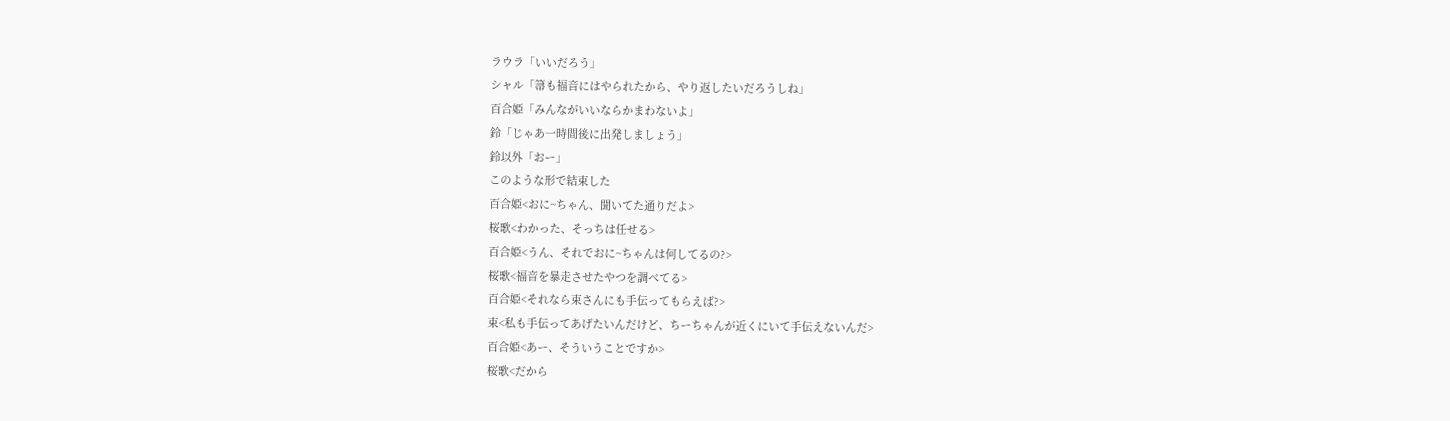ラウラ「いいだろう」
シャル「箒も福音にはやられたから、やり返したいだろうしね」
百合姫「みんながいいならかまわないよ」
鈴「じゃあ一時間後に出発しましょう」
鈴以外「おー」
このような形で結束した
百合姫<おに~ちゃん、聞いてた通りだよ>
桜歌<わかった、そっちは任せる>
百合姫<うん、それでおに~ちゃんは何してるの?>
桜歌<福音を暴走させたやつを調べてる>
百合姫<それなら束さんにも手伝ってもらえば?>
束<私も手伝ってあげたいんだけど、ちーちゃんが近くにいて手伝えないんだ>
百合姫<あー、そういうことですか>
桜歌<だから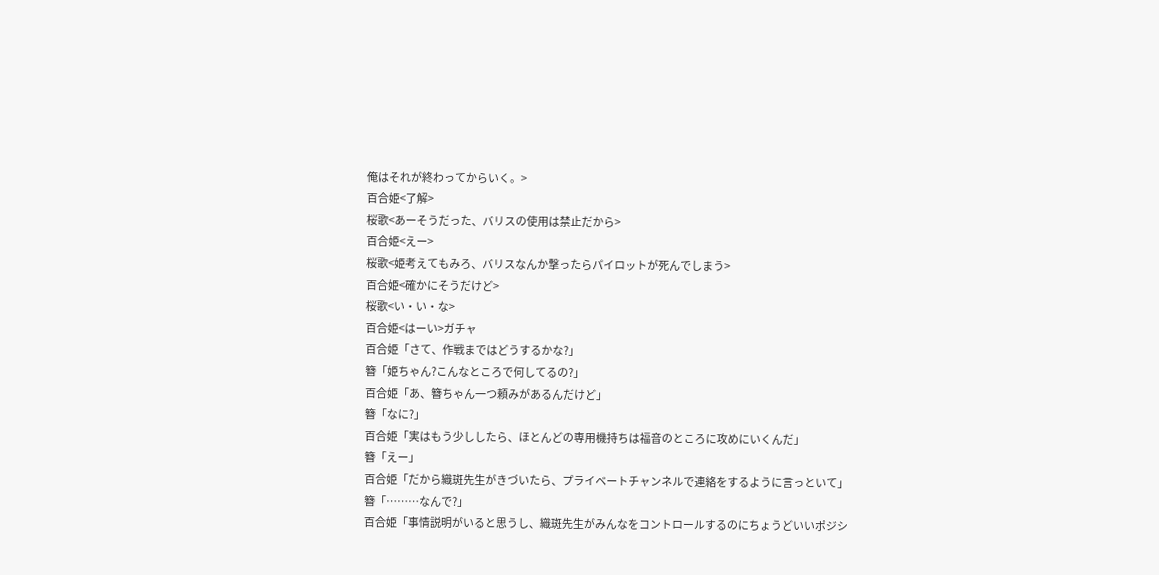俺はそれが終わってからいく。>
百合姫<了解>
桜歌<あーそうだった、バリスの使用は禁止だから>
百合姫<えー>
桜歌<姫考えてもみろ、バリスなんか撃ったらパイロットが死んでしまう>
百合姫<確かにそうだけど>
桜歌<い・い・な>
百合姫<はーい>ガチャ
百合姫「さて、作戦まではどうするかな?」
簪「姫ちゃん?こんなところで何してるの?」
百合姫「あ、簪ちゃん一つ頼みがあるんだけど」
簪「なに?」
百合姫「実はもう少ししたら、ほとんどの専用機持ちは福音のところに攻めにいくんだ」
簪「えー」
百合姫「だから織斑先生がきづいたら、プライベートチャンネルで連絡をするように言っといて」
簪「………なんで?」
百合姫「事情説明がいると思うし、織斑先生がみんなをコントロールするのにちょうどいいポジシ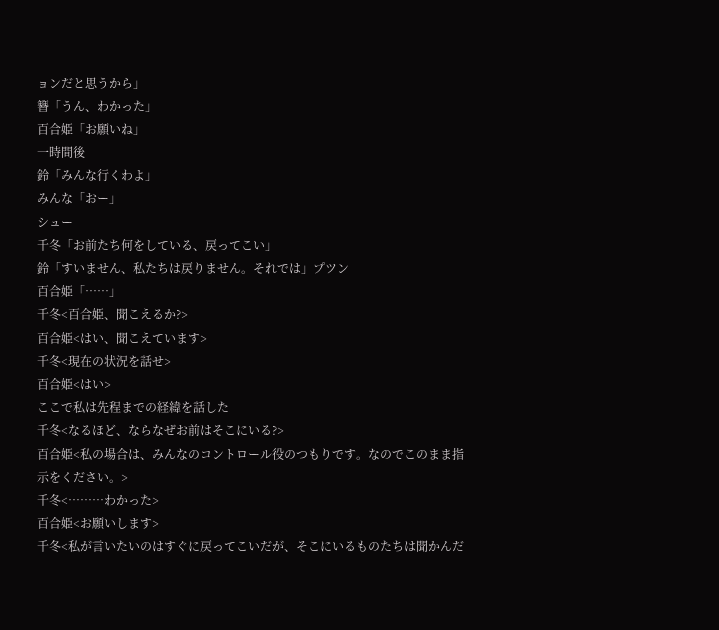ョンだと思うから」
簪「うん、わかった」
百合姫「お願いね」
一時間後
鈴「みんな行くわよ」
みんな「おー」
シュー
千冬「お前たち何をしている、戻ってこい」
鈴「すいません、私たちは戻りません。それでは」プツン
百合姫「……」
千冬<百合姫、聞こえるか?>
百合姫<はい、聞こえています>
千冬<現在の状況を話せ>
百合姫<はい>
ここで私は先程までの経緯を話した
千冬<なるほど、ならなぜお前はそこにいる?>
百合姫<私の場合は、みんなのコントロール役のつもりです。なのでこのまま指示をください。>
千冬<………わかった>
百合姫<お願いします>
千冬<私が言いたいのはすぐに戻ってこいだが、そこにいるものたちは聞かんだ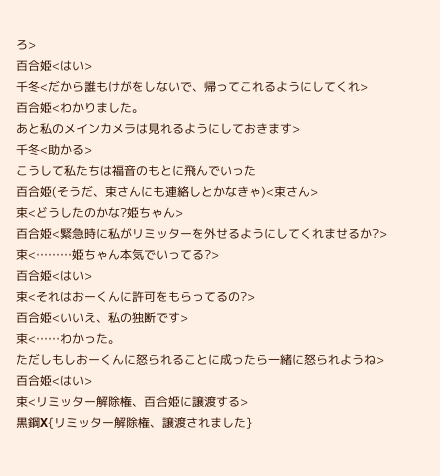ろ>
百合姫<はい>
千冬<だから誰もけがをしないで、帰ってこれるようにしてくれ>
百合姫<わかりました。
あと私のメインカメラは見れるようにしておきます>
千冬<助かる>
こうして私たちは福音のもとに飛んでいった
百合姫(そうだ、束さんにも連絡しとかなきゃ)<束さん>
束<どうしたのかな?姫ちゃん>
百合姫<緊急時に私がリミッターを外せるようにしてくれませるか?>
束<………姫ちゃん本気でいってる?>
百合姫<はい>
束<それはおーくんに許可をもらってるの?>
百合姫<いいえ、私の独断です>
束<……わかった。
ただしもしおーくんに怒られることに成ったら一緒に怒られようね>
百合姫<はい>
束<リミッター解除権、百合姫に譲渡する>
黒鋼X{リミッター解除権、譲渡されました}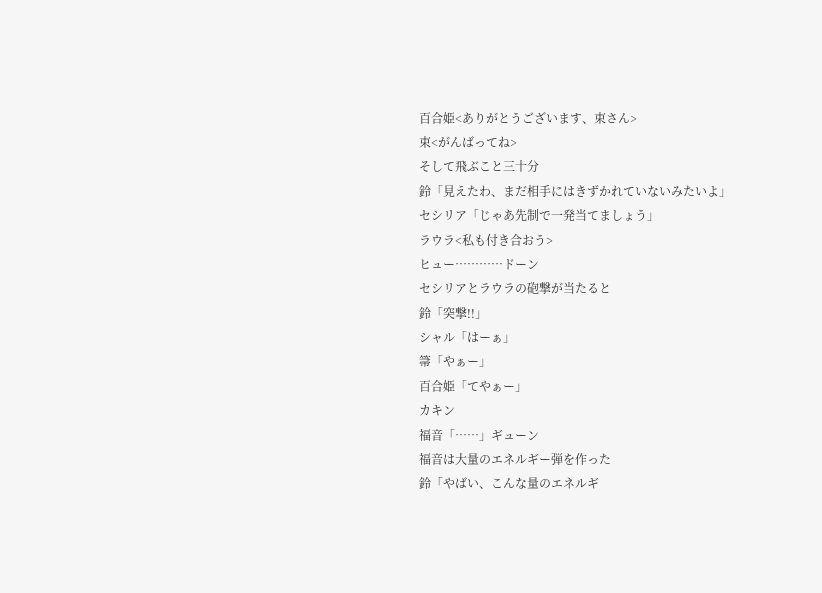百合姫<ありがとうございます、束さん>
束<がんばってね>
そして飛ぶこと三十分
鈴「見えたわ、まだ相手にはきずかれていないみたいよ」
セシリア「じゃあ先制で一発当てましょう」
ラウラ<私も付き合おう>
ヒュー…………ドーン
セシリアとラウラの砲撃が当たると
鈴「突撃!!」
シャル「はーぁ」
箒「やぁー」
百合姫「てやぁー」
カキン
福音「……」ギューン
福音は大量のエネルギー弾を作った
鈴「やばい、こんな量のエネルギ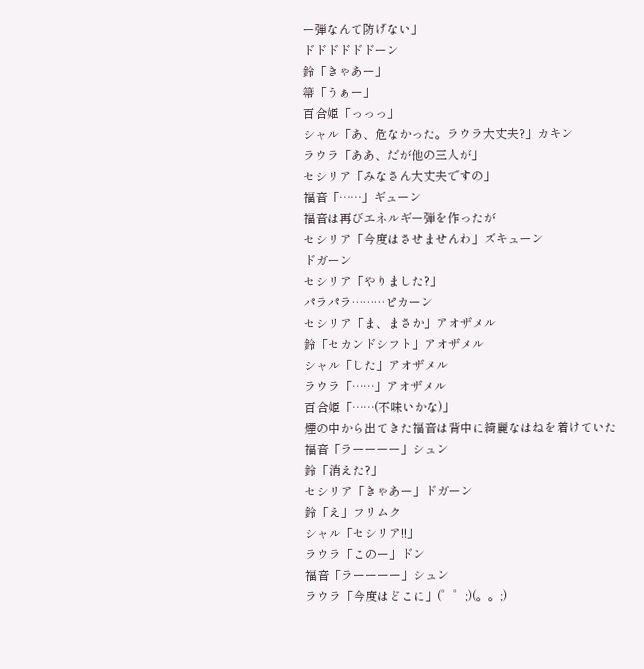ー弾なんて防げない」
ドドドドドドーン
鈴「きゃあー」
箒「うぁー」
百合姫「っっっ」
シャル「あ、危なかった。ラウラ大丈夫?」カキン
ラウラ「ああ、だが他の三人が」
セシリア「みなさん大丈夫ですの」
福音「……」ギューン
福音は再びエネルギー弾を作ったが
セシリア「今度はさせませんわ」ズキューン
ドガーン
セシリア「やりました?」
パラパラ………ピカーン
セシリア「ま、まさか」アオザメル
鈴「セカンドシフト」アオザメル
シャル「した」アオザメル
ラウラ「……」アオザメル
百合姫「……(不味いかな)」
煙の中から出てきた福音は背中に綺麗なはねを着けていた
福音「ラーーーー」シュン
鈴「消えた?」
セシリア「きゃあー」ドガーン
鈴「え」フリムク
シャル「セシリア!!」
ラウラ「このー」ドン
福音「ラーーーー」シュン
ラウラ「今度はどこに」(゜゜;)(。。;)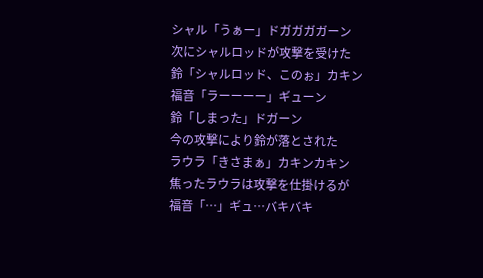シャル「うぁー」ドガガガガーン
次にシャルロッドが攻撃を受けた
鈴「シャルロッド、このぉ」カキン
福音「ラーーーー」ギューン
鈴「しまった」ドガーン
今の攻撃により鈴が落とされた
ラウラ「きさまぁ」カキンカキン
焦ったラウラは攻撃を仕掛けるが
福音「…」ギュ…バキバキ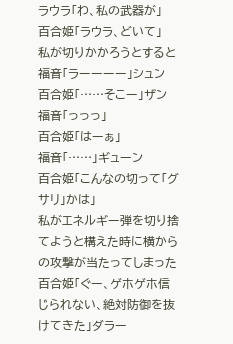ラウラ「わ、私の武器が」
百合姫「ラウラ、どいて」
私が切りかかろうとすると
福音「ラーーーー」シュン
百合姫「……そこー」ザン
福音「っっっ」
百合姫「はーぁ」
福音「……」ギューン
百合姫「こんなの切って「グサリ」かは」
私がエネルギー弾を切り捨てようと構えた時に横からの攻撃が当たってしまった
百合姫「ぐー、ゲホゲホ信じられない、絶対防御を抜けてきた」ダラー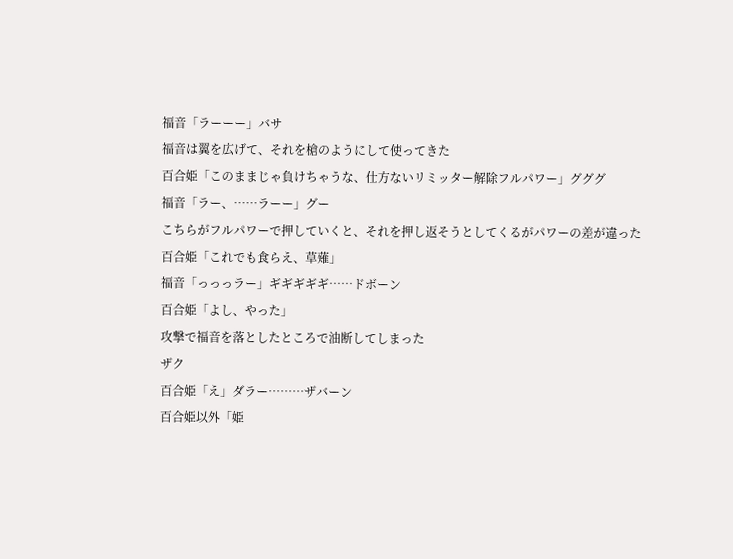福音「ラーーー」バサ
福音は翼を広げて、それを槍のようにして使ってきた
百合姫「このままじゃ負けちゃうな、仕方ないリミッター解除フルパワー」グググ
福音「ラー、……ラーー」グー
こちらがフルパワーで押していくと、それを押し返そうとしてくるがパワーの差が違った
百合姫「これでも食らえ、草薙」
福音「っっっラー」ギギギギギ……ドボーン
百合姫「よし、やった」
攻撃で福音を落としたところで油断してしまった
ザク
百合姫「え」ダラー………ザバーン
百合姫以外「姫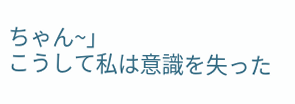ちゃん~」
こうして私は意識を失った